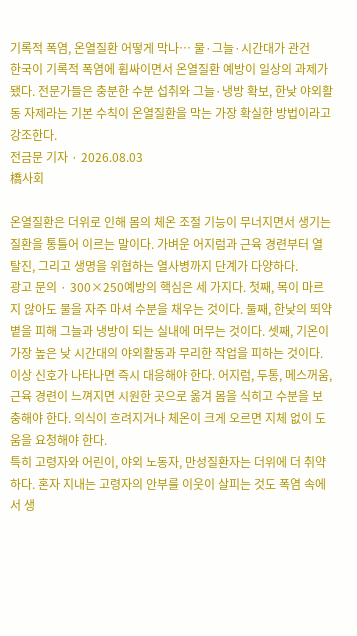기록적 폭염, 온열질환 어떻게 막나… 물·그늘·시간대가 관건
한국이 기록적 폭염에 휩싸이면서 온열질환 예방이 일상의 과제가 됐다. 전문가들은 충분한 수분 섭취와 그늘·냉방 확보, 한낮 야외활동 자제라는 기본 수칙이 온열질환을 막는 가장 확실한 방법이라고 강조한다.
전금문 기자 · 2026.08.03
橋사회

온열질환은 더위로 인해 몸의 체온 조절 기능이 무너지면서 생기는 질환을 통틀어 이르는 말이다. 가벼운 어지럼과 근육 경련부터 열탈진, 그리고 생명을 위협하는 열사병까지 단계가 다양하다.
광고 문의 · 300×250예방의 핵심은 세 가지다. 첫째, 목이 마르지 않아도 물을 자주 마셔 수분을 채우는 것이다. 둘째, 한낮의 뙤약볕을 피해 그늘과 냉방이 되는 실내에 머무는 것이다. 셋째, 기온이 가장 높은 낮 시간대의 야외활동과 무리한 작업을 피하는 것이다.
이상 신호가 나타나면 즉시 대응해야 한다. 어지럼, 두통, 메스꺼움, 근육 경련이 느껴지면 시원한 곳으로 옮겨 몸을 식히고 수분을 보충해야 한다. 의식이 흐려지거나 체온이 크게 오르면 지체 없이 도움을 요청해야 한다.
특히 고령자와 어린이, 야외 노동자, 만성질환자는 더위에 더 취약하다. 혼자 지내는 고령자의 안부를 이웃이 살피는 것도 폭염 속에서 생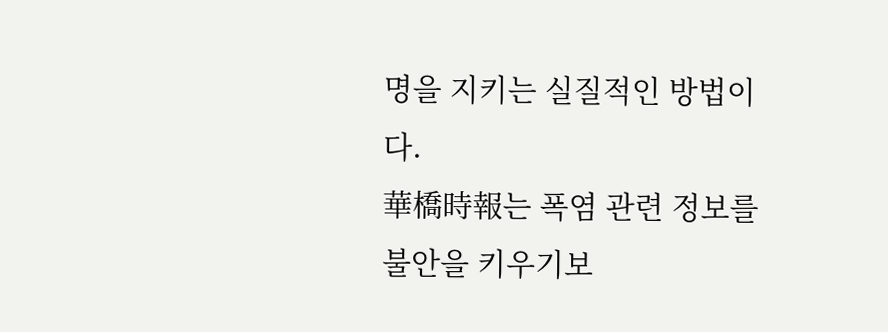명을 지키는 실질적인 방법이다.
華橋時報는 폭염 관련 정보를 불안을 키우기보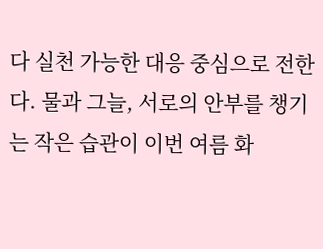다 실천 가능한 대응 중심으로 전한다. 물과 그늘, 서로의 안부를 챙기는 작은 습관이 이번 여름 화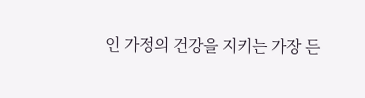인 가정의 건강을 지키는 가장 든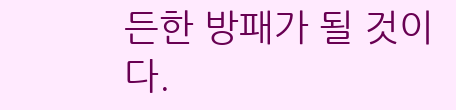든한 방패가 될 것이다.